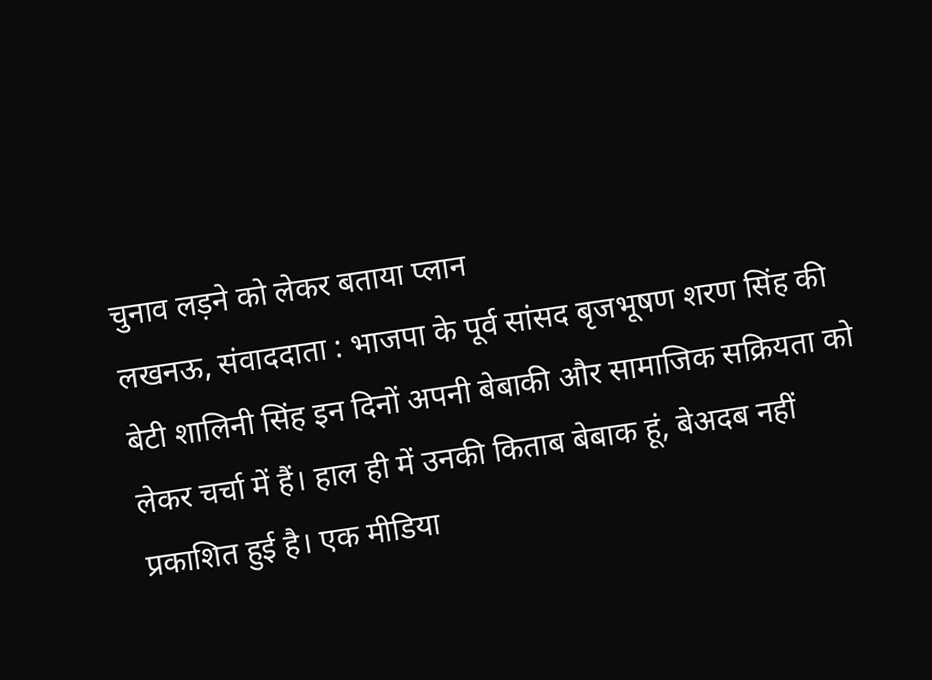चुनाव लड़ने को लेकर बताया प्लान
लखनऊ, संवाददाता : भाजपा के पूर्व सांसद बृजभूषण शरण सिंह की बेटी शालिनी सिंह इन दिनों अपनी बेबाकी और सामाजिक सक्रियता को लेकर चर्चा में हैं। हाल ही में उनकी किताब बेबाक हूं, बेअदब नहीं प्रकाशित हुई है। एक मीडिया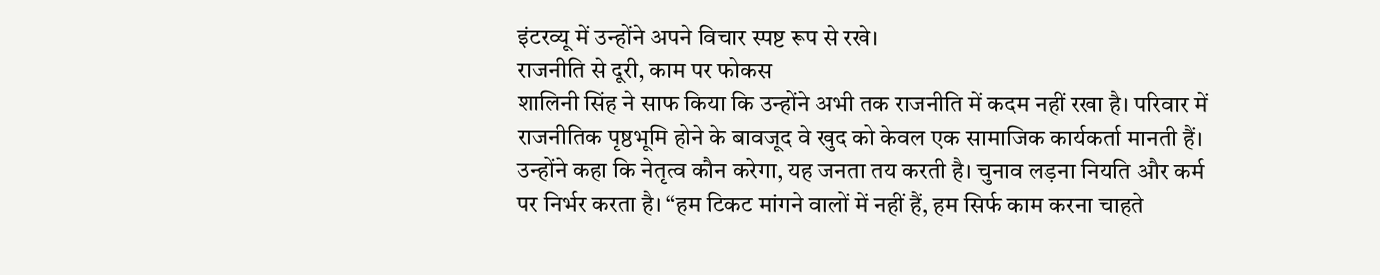इंटरव्यू में उन्होंने अपने विचार स्पष्ट रूप से रखे।
राजनीति से दूरी, काम पर फोकस
शालिनी सिंह ने साफ किया कि उन्होंने अभी तक राजनीति में कदम नहीं रखा है। परिवार में राजनीतिक पृष्ठभूमि होने के बावजूद वे खुद को केवल एक सामाजिक कार्यकर्ता मानती हैं। उन्होंने कहा कि नेतृत्व कौन करेगा, यह जनता तय करती है। चुनाव लड़ना नियति और कर्म पर निर्भर करता है। “हम टिकट मांगने वालों में नहीं हैं, हम सिर्फ काम करना चाहते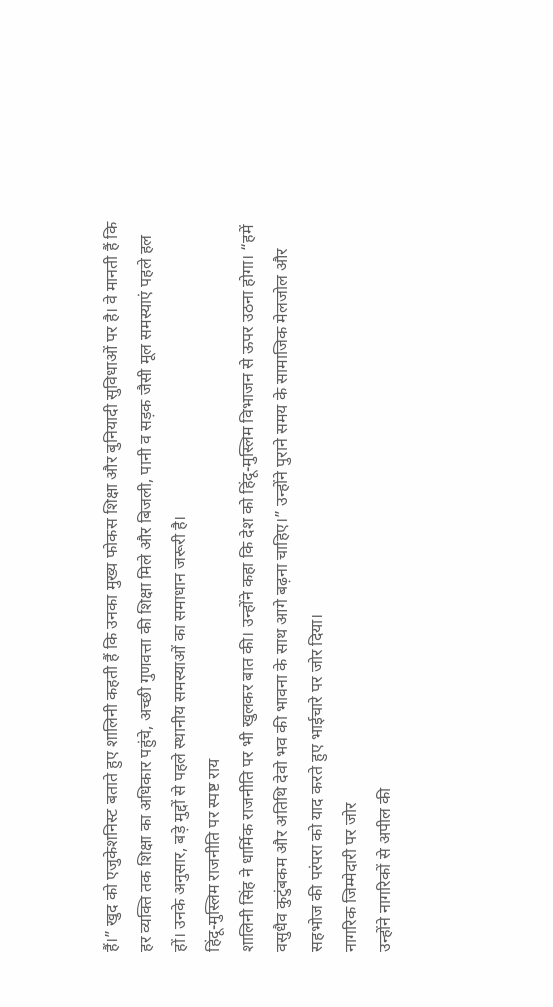हैं।” खुद को एजुकेशनिस्ट बताते हुए शालिनी कहती हैं कि उनका मुख्य फोकस शिक्षा और बुनियादी सुविधाओं पर है। वे मानती हैं कि हर व्यक्ति तक शिक्षा का अधिकार पहुंचे, अच्छी गुणवत्ता की शिक्षा मिले और बिजली, पानी व सड़क जैसी मूल समस्याएं पहले हल हों। उनके अनुसार, बड़े मुद्दों से पहले स्थानीय समस्याओं का समाधान जरूरी है।
हिंदू-मुस्लिम राजनीति पर स्पष्ट राय
शालिनी सिंह ने धार्मिक राजनीति पर भी खुलकर बात की। उन्होंने कहा कि देश को हिंदू-मुस्लिम विभाजन से ऊपर उठना होगा। “हमें वसुधैव कुटुंबकम और अतिथि देवो भव की भावना के साथ आगे बढ़ना चाहिए।” उन्होंने पुराने समय के सामाजिक मेलजोल और सहभोज की परंपरा को याद करते हुए भाईचारे पर जोर दिया।
नागरिक जिम्मेदारी पर जोर
उन्होंने नागरिकों से अपील की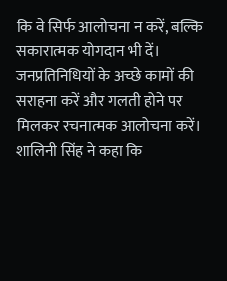कि वे सिर्फ आलोचना न करें, बल्कि सकारात्मक योगदान भी दें। जनप्रतिनिधियों के अच्छे कामों की सराहना करें और गलती होने पर मिलकर रचनात्मक आलोचना करें। शालिनी सिंह ने कहा कि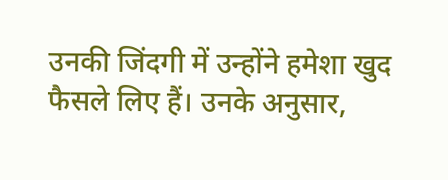उनकी जिंदगी में उन्होंने हमेशा खुद फैसले लिए हैं। उनके अनुसार,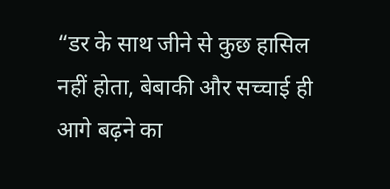“डर के साथ जीने से कुछ हासिल नहीं होता, बेबाकी और सच्चाई ही आगे बढ़ने का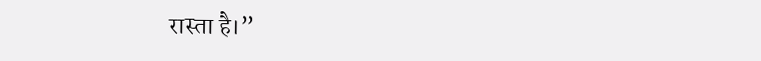रास्ता है।”